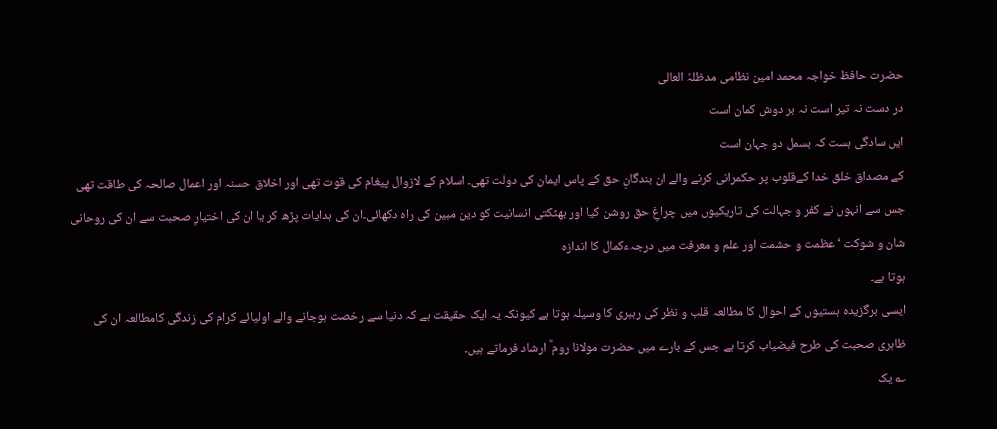حضرت حافظ خواجہ محمد امین نظامی مدظلہٗ العالی
در دست نہ تیر است نہ بر دوش کمان است
ایں سادگی ہست کہ بسمل دو جہان است
کے مصداق خلق خدا کےقلوب پر حکمرانی کرنے والے ان بندگانِ حق کے پاس ایمان کی دولت تھی۔ اسلام کے لازوال پیغام کی قوت تھی اور اخلاق حسنہ اور اعمال صالحہ کی طاقت تھی جس سے انہوں نے کفر و جہالت کی تاریکیوں میں چراغِ حق روشن کیا اور بھٹکتی انسانیت کو دین مبین کی راہ دکھائی۔ان کی ہدایات پڑھ کر یا ان کی اختیارِ صحبت سے ان کی روحانی شان و شوکت ‘ عظمت و حشمت اور علم و معرفت میں درجہءکمال کا اندازہ
ہوتا ہے۔
ایسی برگزیدہ ہستیوں کے احوال کا مطالعہ قلب و نظر کی رہبری کا وسیلہ ہوتا ہے کیونکہ یہ ایک حقیقت ہے کہ دنیا سے رخصت ہوجانے والے اولیائے کرام کی زندگی کامطالعہ ان کی ظاہری صحبت کی طرح فیضیاب کرتا ہے جس کے بارے میں حضرت مولانا روم ؒ ارشاد فرماتے ہیں۔
؎ یک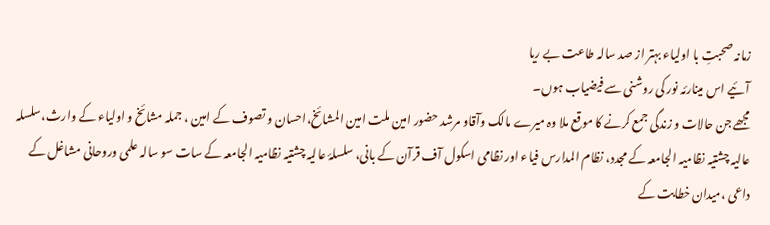زمانہ صحبتِ با اولیاء بہتر از صد سالہ طاعت بے ریا
آئیے اس مینارئہ نور کی روشنی سے فیضیاب ہوں۔
مجھے جن حالات و زندگی جمع کرنے کا موقع ملا وہ میرے مالک وآقاو مرشد حضور امین ملت امین المشائخ،احسان و تصوف کے امین ، جملہ مشائخ و اولیاء کے وارث،سلسلہ عالیہ چشتیہ نظامیہ الجامعہ کے مجدد، نظام المدارس فیاء اور نظامی اسکول آف قرآن کے بانی، سلسلۂ عالیہ چشتیہ نظامیہ الجامعہ کے سات سو سالہ علمی وروحانی مشاغل کے داعی ،میدان خطابت کے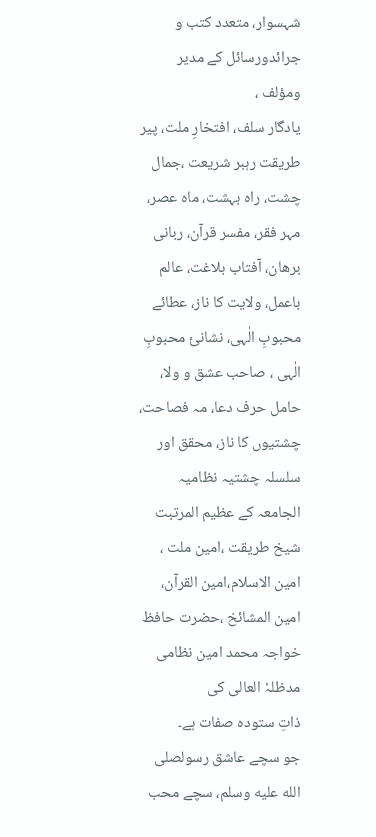شہسوار، متعدد کتب و جرائدورسائل کے مدیر ومؤلف ،
یادگار سلف، افتخارِ ملت، پیر طریقت رہبر شریعت ،جمال چشت، راہ بہشت، ماہ عصر، مہر فقر، مفسر قرآن، ربانی برھان، آفتاب بلاغت، عالم باعمل، ولایت کا ناز، عطائے محبوبِ الٰہی، نشانیٔ محبوبِ الٰہی ، صاحب عشق و ولا، حامل حرف دعا، مہ فصاحت، چشتیوں کا ناز، محقق اور سلسلہ چشتیہ نظامیہ الجامعہ کے عظیم المرتبت شیخ طریقت ،امین ملت ، امین الاسلام،امین القرآن، امین المشائخ ،حضرت حافظ خواجہ محمد امین نظامی مدظلہٗ العالی کی
ذاتِ ستودہ صفات ہے۔
جو سچے عاشق رسولصلى الله عليه وسلم، سچے محب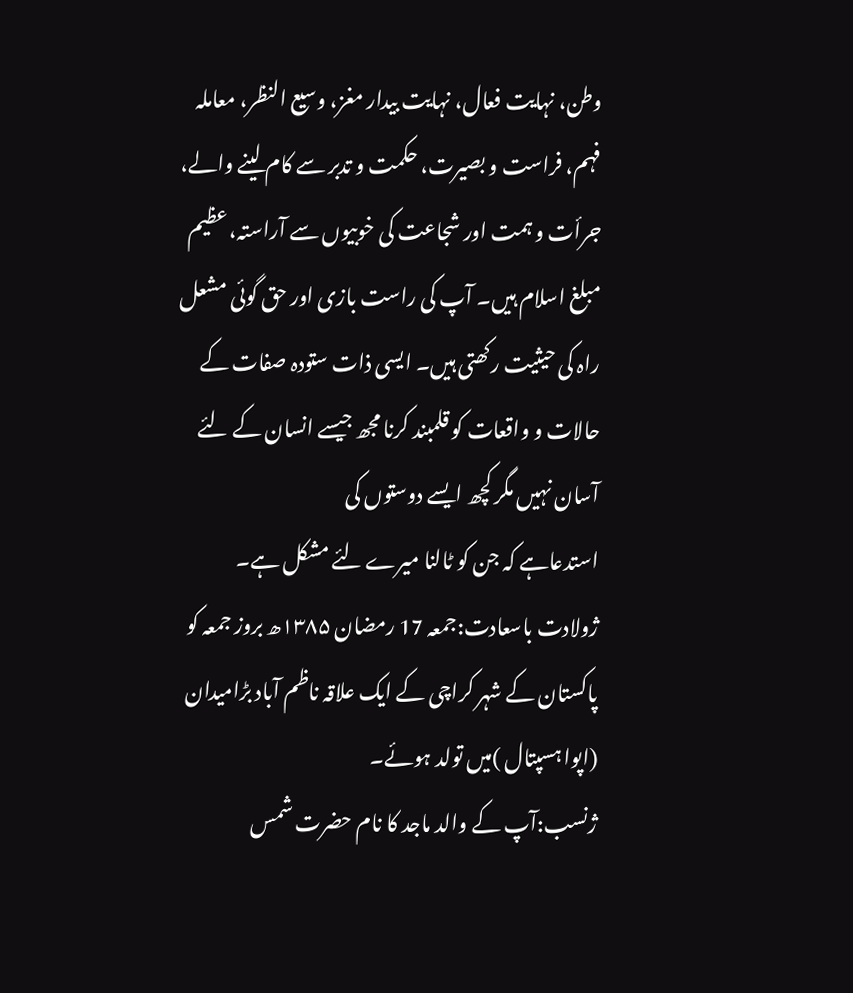وطن، نہایت فعال، نہایت بیدار مغز، وسیع النظر، معاملہ فہم، فراست و بصیرت، حکمت و تدبر سے کام لینے والے، جرأت و ہمت اور شجاعت کی خوبیوں سے آراستہ، عظیم مبلغ اسلام ہیں۔ آپ کی راست بازی اور حق گوئی مشعل راہ کی حیثیت رکھتی ہیں۔ ایسی ذات ستودہ صفات کے حالات و واقعات کو قلمبند کرنا مجھ جیسے انسان کے لئے آسان نہیں مگر کچھ ایسے دوستوں کی
استدعاہے کہ جن کو ٹالنا میرے لئے مشکل ہے۔
ژولادت باسعادت:جمعہ 17 رمضان ۱۳۸۵ھ بروز جمعہ کو پاکستان کے شہر کراچی کے ایک علاقہ ناظم آباد بڑامیدان
(اپوا ہسپتال )میں تولد ہوئے۔
ژنسب:آپ کے والد ماجد کا نام حضرت شمس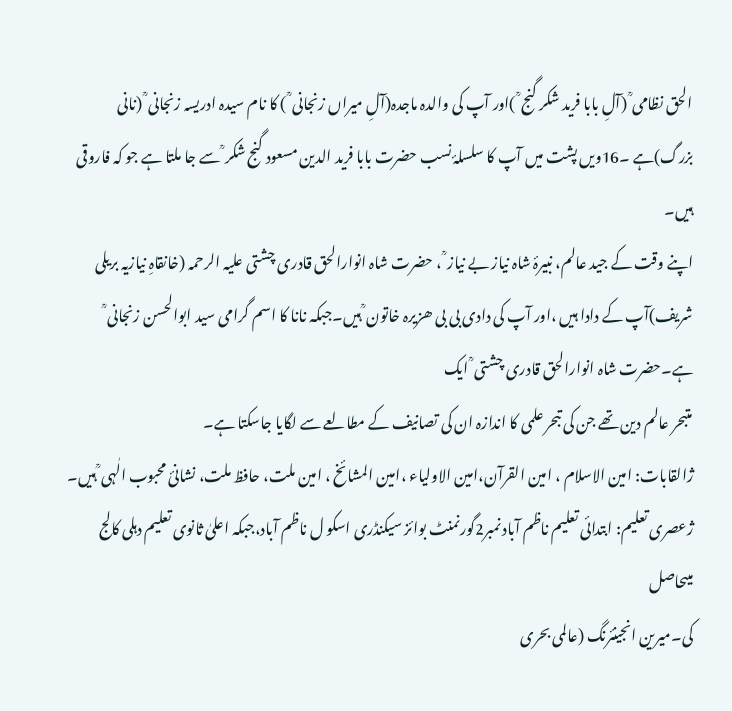الحق نظامی ؒ (آلِ بابا فرید شکر گنج ؒ )اور آپ کی والدہ ماجدہ(آلِ میراں زنجانی ؒ ) کا نام سیدہ ادریسہ زنجانی ؒ (نانی بزرگ)ہے ۔16ویں پشت میں آپ کا سلسلۂ نسب حضرت بابا فرید الدین مسعود گنج شکر ؒ سے جا ملتا ہے جو کہ فاروقی ہیں۔
اپنے وقت کے جید عالم، نبیرۂ شاہ نیاز بے نیاز ؒ ، حضرت شاہ انوارالحق قادری چشتی علیہ الرحمہ (خانقاہِ نیازیہ بریلی شریف)آپ کے دادا ہیں ،اور آپ کی دادی بی بی ھزیرہ خاتون ؒ ہیں۔جبکہ نانا کا اسم گرامی سید ابوالحسن زنجانی ؒ ہے۔حضرت شاہ انوارالحق قادری چشتی ؒ ایک
متبحر عالم دین تھے جن کی تبحر علمی کا اندازہ ان کی تصانیف کے مطالعے سے لگایا جاسکتا ہے۔
ژالقابات: امین الاسلام ، امین القرآن،امین الاولیاء ،امین المشائخ ، امین ملت، حافظ ملت، نشانیٔ محبوب الٰہی ؒ ہیں۔
ژعصری تعلیم: ابتدائی تعلیم ناظم آباد نمبر2گورنمنٹ بوائز سیکنڈری اسکو ل ناظم آباد،جبکہ اعلیٰ ثانوی تعلیم دہلی کالج میںحاصل
کی۔میرین انجینئرنگ (عالمی بحری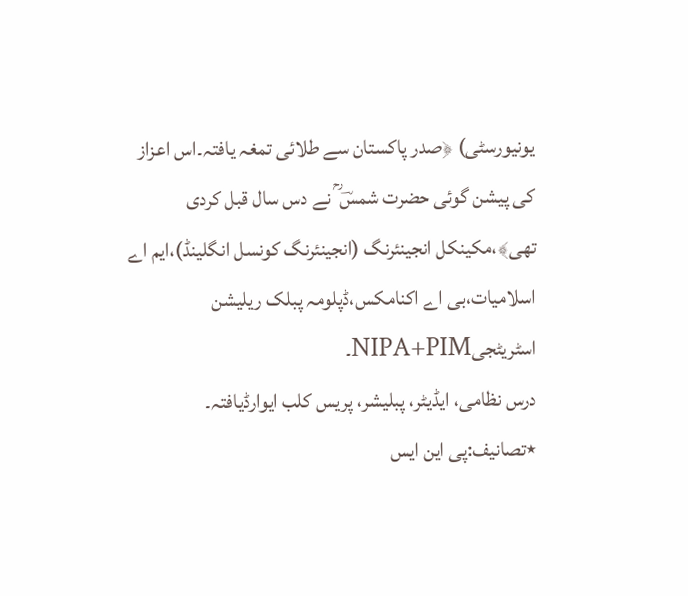یونیورسٹی) ﴿صدر پاکستان سے طلائی تمغہ یافتہ۔اس اعزاز کی پیشن گوئی حضرت شمسؔ ؒ نے دس سال قبل کردی تھی﴾،مکینکل انجینئرنگ (انجینئرنگ کونسل انگلینڈ)،ایم اے اسلامیات،بی اے اکنامکس،ڈپلومہ پبلک ریلیشن اسٹریٹجیNIPA+PIM۔
درس نظامی، ایڈیٹر، پبلیشر، پریس کلب ایوارڈیافتہ۔
٭تصانیف:پی این ایس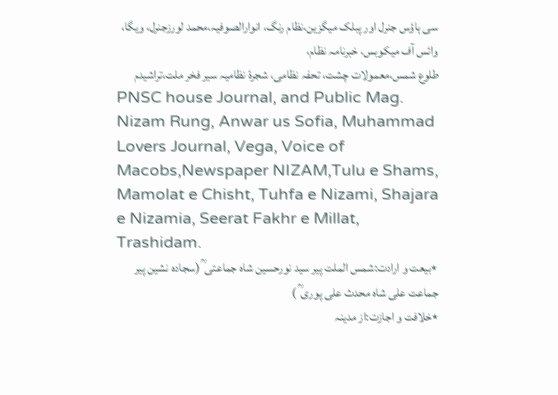سی ہاؤس جنرل اور پبلک میگزین،نظام رنگ، انوارالصوفیہ،محمد لورزجنرل، ویگا، وائس آف میکوبس، خبرنامہ نظام،
طلوع شمس،معمولات چشت، تحفہ نظامی، شجرۂ نظامیہ سیر فخر ملت،تراشیدم
PNSC house Journal, and Public Mag. Nizam Rung, Anwar us Sofia, Muhammad Lovers Journal, Vega, Voice of Macobs,Newspaper NIZAM,Tulu e Shams, Mamolat e Chisht, Tuhfa e Nizami, Shajara e Nizamia, Seerat Fakhr e Millat, Trashidam.
٭بیعت و ارادت:شمس الملت پیر سید نورحسین شاہ جماعتی ؒ (سجادہ نشین پیر جماعت علی شاہ محدث علی پوری ؒ )
٭خلافت و اجازت:از مدینہ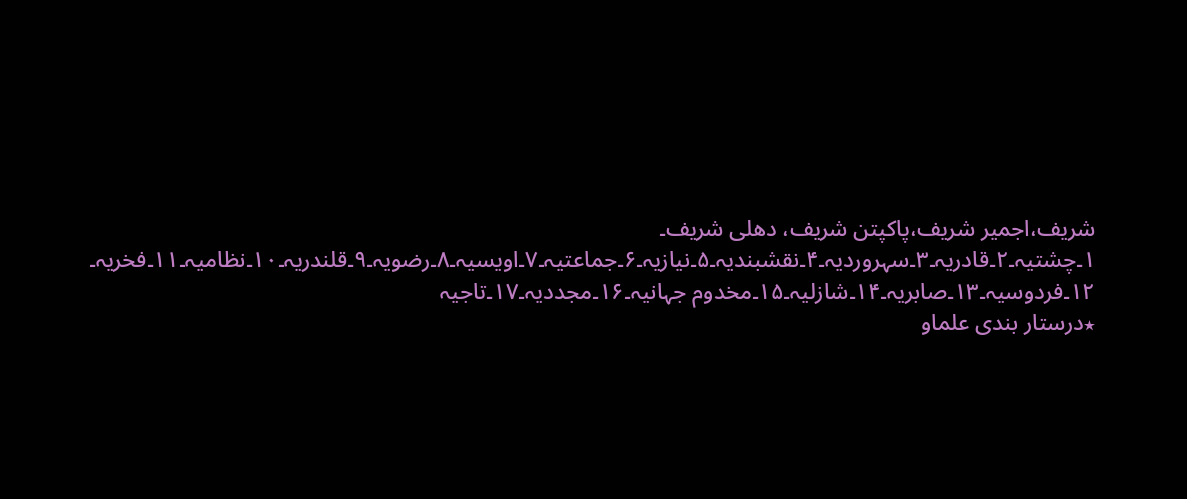شریف،اجمیر شریف،پاکپتن شریف، دھلی شریف۔
۱۔چشتیہ۔۲۔قادریہ۔۳۔سہروردیہ۔۴۔نقشبندیہ۔۵۔نیازیہ۔۶۔جماعتیہ۔۷۔اویسیہ۔۸۔رضویہ۔۹۔قلندریہ۔۱۰۔نظامیہ۔۱۱۔فخریہ۔
۱۲۔فردوسیہ۔۱۳۔صابریہ۔۱۴۔شازلیہ۔۱۵۔مخدوم جہانیہ۔۱۶۔مجددیہ۔۱۷۔تاجیہ
٭درستار بندی علماو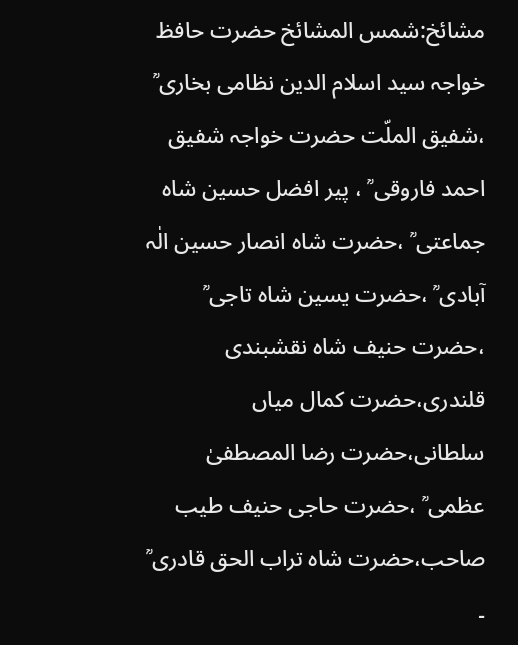مشائخ:شمس المشائخ حضرت حافظ خواجہ سید اسلام الدین نظامی بخاری ؒ ،شفیق الملّت حضرت خواجہ شفیق احمد فاروقی ؒ ، پیر افضل حسین شاہ جماعتی ؒ ،حضرت شاہ انصار حسین الٰہ آبادی ؒ ،حضرت یسین شاہ تاجی ؒ ،حضرت حنیف شاہ نقشبندی
قلندری،حضرت کمال میاں سلطانی،حضرت رضا المصطفیٰ عظمی ؒ ،حضرت حاجی حنیف طیب صاحب،حضرت شاہ تراب الحق قادری ؒ ۔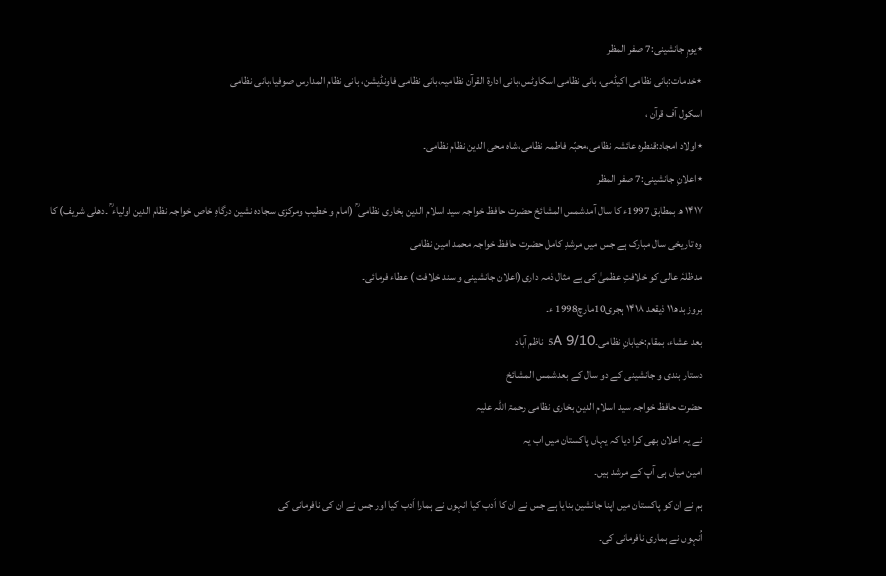٭یومِ جانشینی:7 صفر المظر
٭خدمات:بانی نظامی اکیڈمی، بانی نظامی اسکاوٹس،بانی ادارۃ القرآن نظامیہ،بانی نظامی فاونڈیشن، بانی نظام المدارس صوفیا،بانی نظامی
اسکول آف قرآن ،
٭اولاد امجاد:قنطرہ عائشہ نظامی،محبّہ فاطمہ نظامی،شاہ محی الدین نظام نظامی۔
٭اعلانِ جانشینی:7 صفر المظر
۱۴۱۷ ھ بمطابق 1997ء کا سال آمدشمس المشائخ حضرت حافظ خواجہ سید اسلام الدین بخاری نظامی ؒ (امام و خطیب ومرکزی سجادہ نشین درگاہِ خاص خواجہ نظام الدین اولیاء ؒ ۔دھلی شریف) کا وہ تاریخی سال مبارک ہے جس میں مرشدِ کامل حضرت حافظ خواجہ محمد امین نظامی
مدظلہٗ عالی کو خلافتِ عظمیٰ کی بے مثال ذمہ داری(اعلان جانشینی و سند خلافت ) عطاء فرمائی۔
بروز بدھ۱۱ ذیقعد ۱۴۱۸ ہجری10مارچ1998 ء۔
بعد عشاء، بمقام:خیابانِ نظامی۔5A 9/10 ناظم آباد
دستار بندی و جانشینی کے دو سال کے بعدشمس المشائخ
حضرت حافظ خواجہ سید اسلام الدین بخاری نظامی رحمۃ اللہ علیہ
نے یہ اعلان بھی کرا دیا کہ یہاں پاکستان میں اب یہ
امین میاں ہی آپ کے مرشد ہیں۔
ہم نے ان کو پاکستان میں اپنا جانشین بنایا ہے جس نے ان کا اَدب کیا انہوں نے ہمارا اَدب کیا اور جس نے ان کی نافرمانی کی
اُنہوں نے ہماری نافرمانی کی۔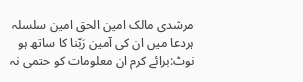مرشدی مالک امین الحق امین سلسلہ
ہردعا میں ان کی آمین رَبّنا کا ساتھ ہو
نوٹ:برائے کرم ان معلومات کو حتمی نہ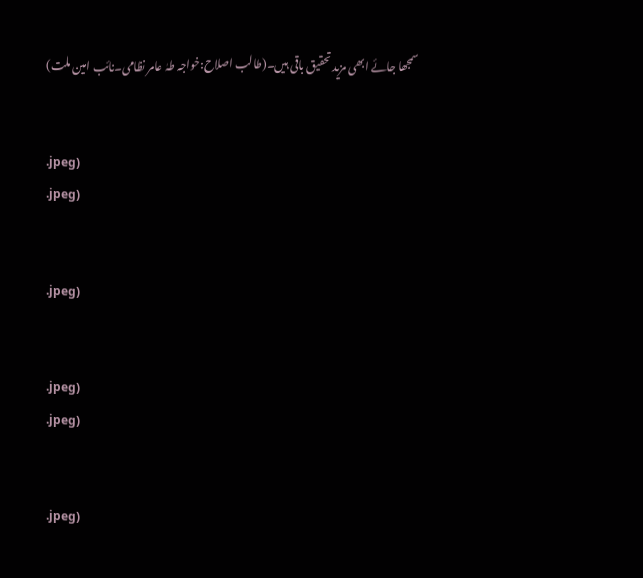سمجھا جائے ابھی مزید تحقیق باقی ہیں۔(طالب اصلاح:خواجہ طہٰ عامر نظامی۔نائب امین ملت)


.jpeg)
.jpeg)


.jpeg)


.jpeg)
.jpeg)


.jpeg)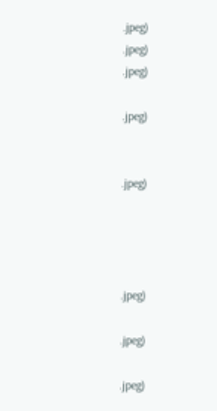.jpeg)
.jpeg)
.jpeg)

.jpeg)


.jpeg)




.jpeg)

.jpeg)

.jpeg)